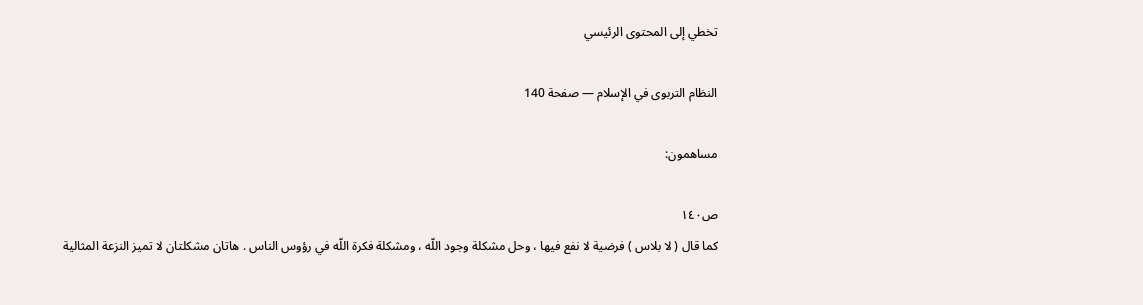تخطي إلى المحتوى الرئيسي

النظام التربوى في الإسلام — صفحة 140

مساهمون:

ص١٤٠
كما قال ( لا بلاس ) فرضية لا نفع فيها ، وحل مشكلة وجود اللّه ، ومشكلة فكرة اللّه في رؤوس الناس . هاتان مشكلتان لا تميز النزعة المثالية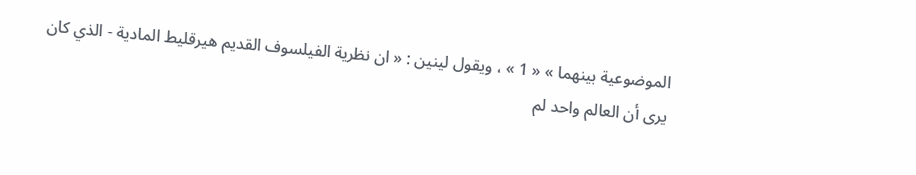الموضوعية بينهما » « 1 » ، ويقول لينين : « ان نظرية الفيلسوف القديم هيرقليط المادية - الذي كان يرى أن العالم واحد لم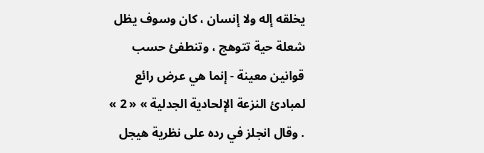يخلقه إله ولا إنسان ، كان وسوف يظل شعلة حية تتوهج ، وتنطفئ حسب قوانين معينة - إنما هي عرض رائع لمبادئ النزعة الإلحادية الجدلية » « 2 » . وقال انجلز في رده على نظرية هيجل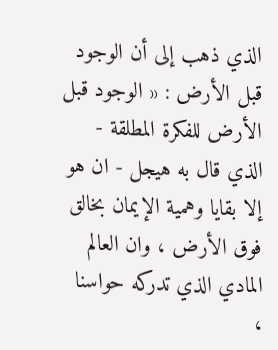الذي ذهب إلى أن الوجود قبل الأرض : « الوجود قبل الأرض للفكرة المطلقة - الذي قال به هيجل - ان هو إلا بقايا وهمية الإيمان بخالق فوق الأرض ، وان العالم المادي الذي تدركه حواسنا ،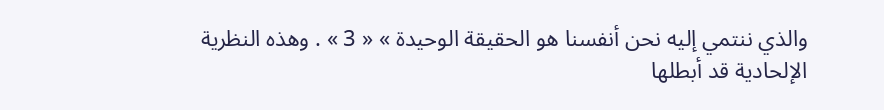والذي ننتمي إليه نحن أنفسنا هو الحقيقة الوحيدة » « 3 » . وهذه النظرية الإلحادية قد أبطلها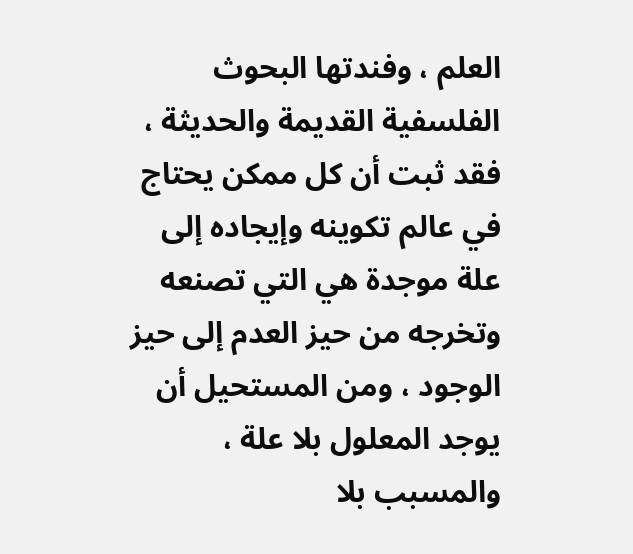العلم ، وفندتها البحوث الفلسفية القديمة والحديثة ، فقد ثبت أن كل ممكن يحتاج في عالم تكوينه وإيجاده إلى علة موجدة هي التي تصنعه وتخرجه من حيز العدم إلى حيز الوجود ، ومن المستحيل أن يوجد المعلول بلا علة ، والمسبب بلا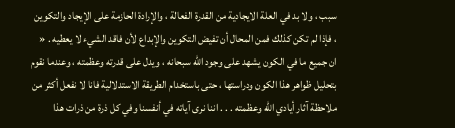سبب ، ولا بد في العلة الايجادية من القدرة الفعالة ، والإرادة الحازمة على الإيجاد والتكوين ، فإذا لم تكن كذلك فمن المحال أن تفيض التكوين والإبداع لأن فاقد الشيء لا يعطيه . « ان جميع ما في الكون يشهد على وجود اللّه سبحانه ، ويدل على قدرته وعظمته ، وعندما نقوم بتحليل ظواهر هذا الكون ودراستها ، حتى باستخدام الطريقة الاستدلالية فانا لا نفعل أكثر من ملاحظة آثار أيادي اللّه وعظمته . . . اننا نرى آياته في أنفسنا وفي كل ذرة من ذرات هذا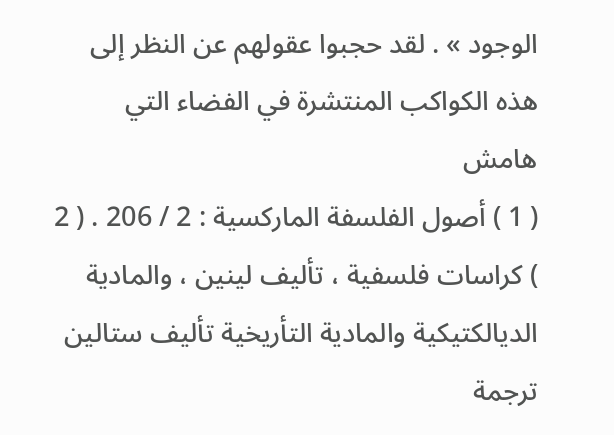الوجود » . لقد حجبوا عقولهم عن النظر إلى هذه الكواكب المنتشرة في الفضاء التي
هامش
( 1 ) أصول الفلسفة الماركسية : 2 / 206 . ( 2 ) كراسات فلسفية ، تأليف لينين ، والمادية الديالكتيكية والمادية التأريخية تأليف ستالين ترجمة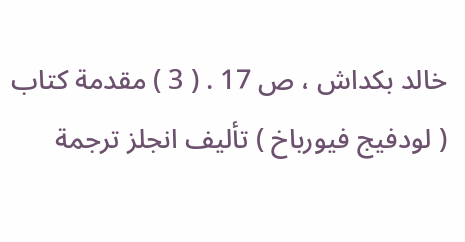خالد بكداش ، ص 17 . ( 3 ) مقدمة كتاب ( لودفيج فيورباخ ) تأليف انجلز ترجمة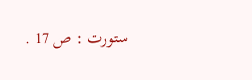ستورت : ص 17 .